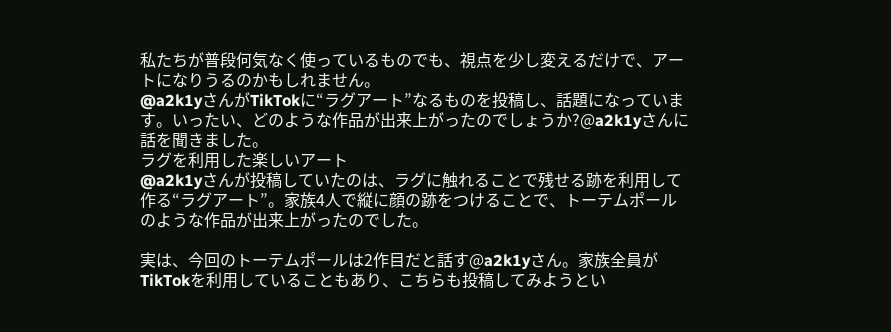私たちが普段何気なく使っているものでも、視点を少し変えるだけで、アートになりうるのかもしれません。
@a2k1yさんがTikTokに“ラグアート”なるものを投稿し、話題になっています。いったい、どのような作品が出来上がったのでしょうか?@a2k1yさんに話を聞きました。
ラグを利用した楽しいアート
@a2k1yさんが投稿していたのは、ラグに触れることで残せる跡を利用して作る“ラグアート”。家族4人で縦に顔の跡をつけることで、トーテムポールのような作品が出来上がったのでした。

実は、今回のトーテムポールは2作目だと話す@a2k1yさん。家族全員がTikTokを利用していることもあり、こちらも投稿してみようとい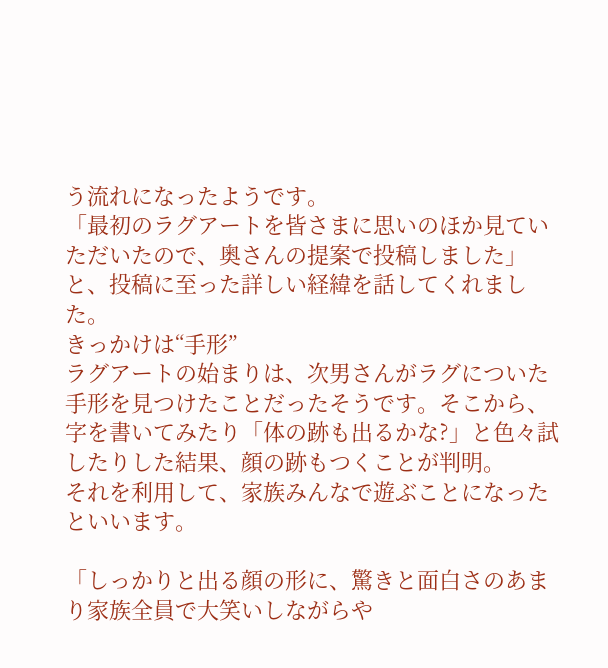う流れになったようです。
「最初のラグアートを皆さまに思いのほか見ていただいたので、奥さんの提案で投稿しました」と、投稿に至った詳しい経緯を話してくれました。
きっかけは“手形”
ラグアートの始まりは、次男さんがラグについた手形を見つけたことだったそうです。そこから、字を書いてみたり「体の跡も出るかな?」と色々試したりした結果、顔の跡もつくことが判明。
それを利用して、家族みんなで遊ぶことになったといいます。

「しっかりと出る顔の形に、驚きと面白さのあまり家族全員で大笑いしながらや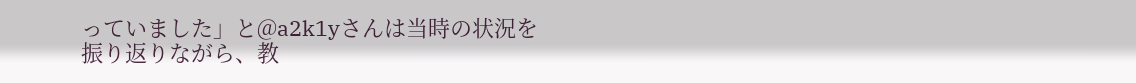っていました」と@a2k1yさんは当時の状況を振り返りながら、教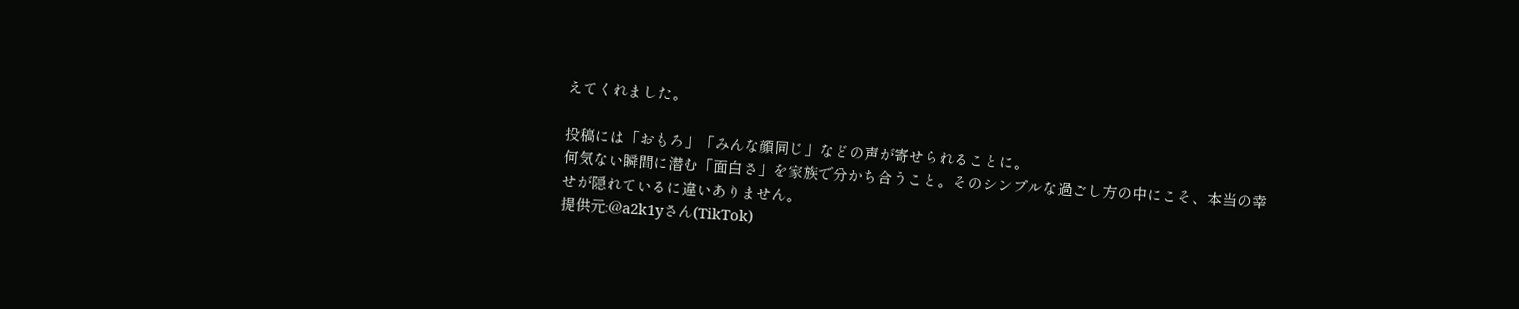えてくれました。

投稿には「おもろ」「みんな顔同じ」などの声が寄せられることに。
何気ない瞬間に潜む「面白さ」を家族で分かち合うこと。そのシンプルな過ごし方の中にこそ、本当の幸せが隠れているに違いありません。
提供元:@a2k1yさん(TikTok)